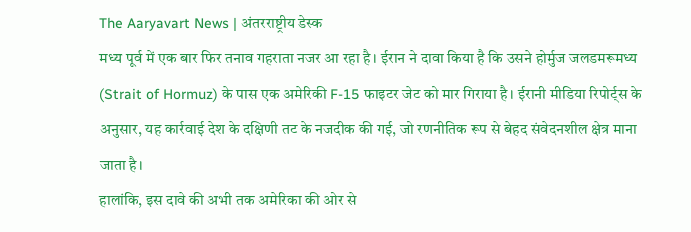The Aaryavart News | अंतरराष्ट्रीय डेस्क
मध्य पूर्व में एक बार फिर तनाव गहराता नजर आ रहा है। ईरान ने दावा किया है कि उसने होर्मुज जलडमरूमध्य (Strait of Hormuz) के पास एक अमेरिकी F-15 फाइटर जेट को मार गिराया है। ईरानी मीडिया रिपोर्ट्स के अनुसार, यह कार्रवाई देश के दक्षिणी तट के नजदीक की गई, जो रणनीतिक रूप से बेहद संवेदनशील क्षेत्र माना जाता है।
हालांकि, इस दावे की अभी तक अमेरिका की ओर से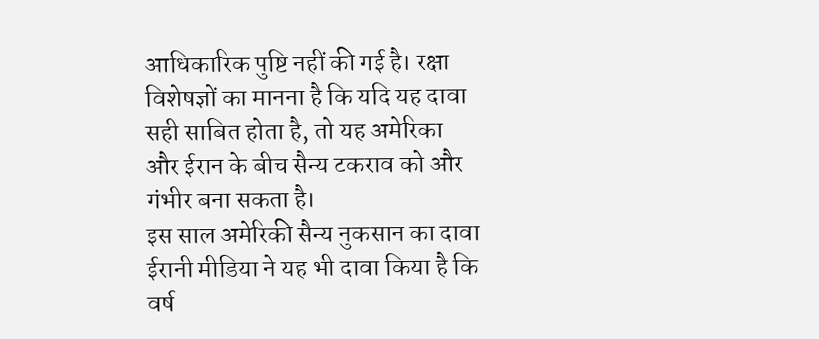आधिकारिक पुष्टि नहीं की गई है। रक्षा विशेषज्ञों का मानना है कि यदि यह दावा सही साबित होता है, तो यह अमेरिका और ईरान के बीच सैन्य टकराव को और गंभीर बना सकता है।
इस साल अमेरिकी सैन्य नुकसान का दावा
ईरानी मीडिया ने यह भी दावा किया है कि वर्ष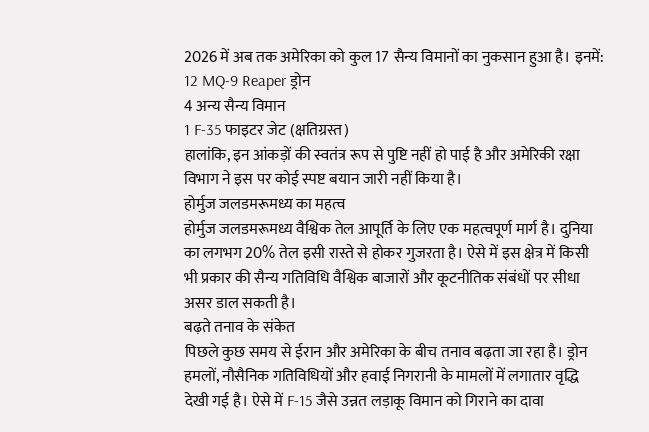2026 में अब तक अमेरिका को कुल 17 सैन्य विमानों का नुकसान हुआ है। इनमें:
12 MQ-9 Reaper ड्रोन
4 अन्य सैन्य विमान
1 F-35 फाइटर जेट (क्षतिग्रस्त)
हालांकि, इन आंकड़ों की स्वतंत्र रूप से पुष्टि नहीं हो पाई है और अमेरिकी रक्षा विभाग ने इस पर कोई स्पष्ट बयान जारी नहीं किया है।
होर्मुज जलडमरूमध्य का महत्व
होर्मुज जलडमरूमध्य वैश्विक तेल आपूर्ति के लिए एक महत्वपूर्ण मार्ग है। दुनिया का लगभग 20% तेल इसी रास्ते से होकर गुजरता है। ऐसे में इस क्षेत्र में किसी भी प्रकार की सैन्य गतिविधि वैश्विक बाजारों और कूटनीतिक संबंधों पर सीधा असर डाल सकती है।
बढ़ते तनाव के संकेत
पिछले कुछ समय से ईरान और अमेरिका के बीच तनाव बढ़ता जा रहा है। ड्रोन हमलों, नौसैनिक गतिविधियों और हवाई निगरानी के मामलों में लगातार वृद्धि देखी गई है। ऐसे में F-15 जैसे उन्नत लड़ाकू विमान को गिराने का दावा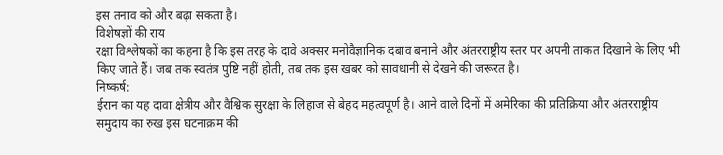इस तनाव को और बढ़ा सकता है।
विशेषज्ञों की राय
रक्षा विश्लेषकों का कहना है कि इस तरह के दावे अक्सर मनोवैज्ञानिक दबाव बनाने और अंतरराष्ट्रीय स्तर पर अपनी ताकत दिखाने के लिए भी किए जाते हैं। जब तक स्वतंत्र पुष्टि नहीं होती, तब तक इस खबर को सावधानी से देखने की जरूरत है।
निष्कर्ष:
ईरान का यह दावा क्षेत्रीय और वैश्विक सुरक्षा के लिहाज से बेहद महत्वपूर्ण है। आने वाले दिनों में अमेरिका की प्रतिक्रिया और अंतरराष्ट्रीय समुदाय का रुख इस घटनाक्रम की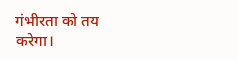गंभीरता को तय करेगा।